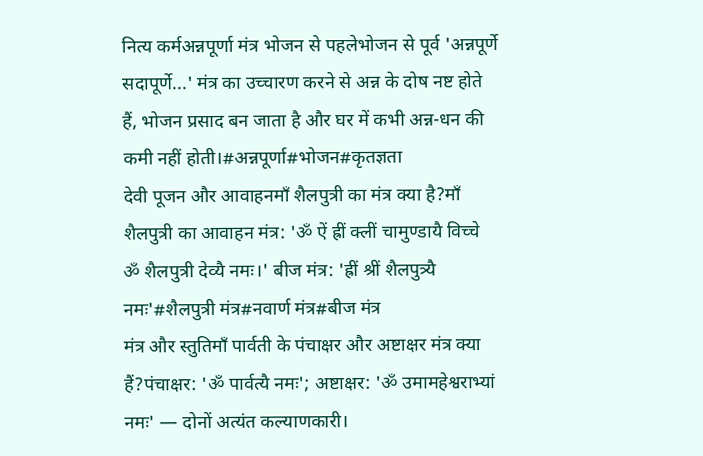नित्य कर्मअन्नपूर्णा मंत्र भोजन से पहलेभोजन से पूर्व 'अन्नपूर्णे सदापूर्णे...' मंत्र का उच्चारण करने से अन्न के दोष नष्ट होते हैं, भोजन प्रसाद बन जाता है और घर में कभी अन्न-धन की कमी नहीं होती।#अन्नपूर्णा#भोजन#कृतज्ञता
देवी पूजन और आवाहनमाँ शैलपुत्री का मंत्र क्या है?माँ शैलपुत्री का आवाहन मंत्र: 'ॐ ऐं ह्रीं क्लीं चामुण्डायै विच्चे ॐ शैलपुत्री देव्यै नमः।' बीज मंत्र: 'ह्रीं श्रीं शैलपुत्र्यै नमः'#शैलपुत्री मंत्र#नवार्ण मंत्र#बीज मंत्र
मंत्र और स्तुतिमाँ पार्वती के पंचाक्षर और अष्टाक्षर मंत्र क्या हैं?पंचाक्षर: 'ॐ पार्वत्यै नमः'; अष्टाक्षर: 'ॐ उमामहेश्वराभ्यां नमः' — दोनों अत्यंत कल्याणकारी।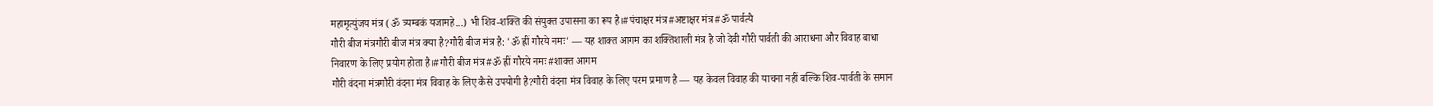महामृत्युंजय मंत्र (ॐ त्र्यम्बकं यजामहे...) भी शिव-शक्ति की संयुक्त उपासना का रूप है।#पंचाक्षर मंत्र#अष्टाक्षर मंत्र#ॐ पार्वत्यै
गौरी बीज मंत्रगौरी बीज मंत्र क्या है?गौरी बीज मंत्र है: 'ॐ ह्रीं गौरये नमः' — यह शाक्त आगम का शक्तिशाली मंत्र है जो देवी गौरी पार्वती की आराधना और विवाह बाधा निवारण के लिए प्रयोग होता है।#गौरी बीज मंत्र#ॐ ह्रीं गौरये नमः#शाक्त आगम
गौरी वंदना मंत्रगौरी वंदना मंत्र विवाह के लिए कैसे उपयोगी है?गौरी वंदना मंत्र विवाह के लिए परम प्रमाण है — यह केवल विवाह की याचना नहीं बल्कि शिव-पार्वती के समान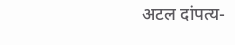अटल दांपत्य-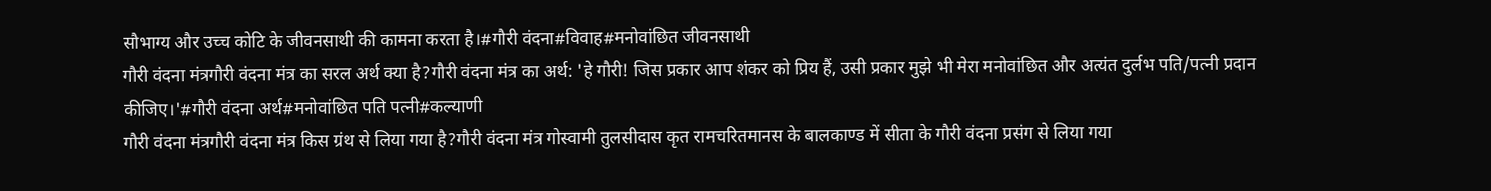सौभाग्य और उच्च कोटि के जीवनसाथी की कामना करता है।#गौरी वंदना#विवाह#मनोवांछित जीवनसाथी
गौरी वंदना मंत्रगौरी वंदना मंत्र का सरल अर्थ क्या है?गौरी वंदना मंत्र का अर्थ: 'हे गौरी! जिस प्रकार आप शंकर को प्रिय हैं, उसी प्रकार मुझे भी मेरा मनोवांछित और अत्यंत दुर्लभ पति/पत्नी प्रदान कीजिए।'#गौरी वंदना अर्थ#मनोवांछित पति पत्नी#कल्याणी
गौरी वंदना मंत्रगौरी वंदना मंत्र किस ग्रंथ से लिया गया है?गौरी वंदना मंत्र गोस्वामी तुलसीदास कृत रामचरितमानस के बालकाण्ड में सीता के गौरी वंदना प्रसंग से लिया गया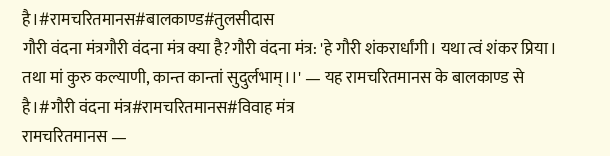है।#रामचरितमानस#बालकाण्ड#तुलसीदास
गौरी वंदना मंत्रगौरी वंदना मंत्र क्या है?गौरी वंदना मंत्र: 'हे गौरी शंकरार्धांगी। यथा त्वं शंकर प्रिया। तथा मां कुरु कल्याणी, कान्त कान्तां सुदुर्लभाम्।।' — यह रामचरितमानस के बालकाण्ड से है।#गौरी वंदना मंत्र#रामचरितमानस#विवाह मंत्र
रामचरितमानस —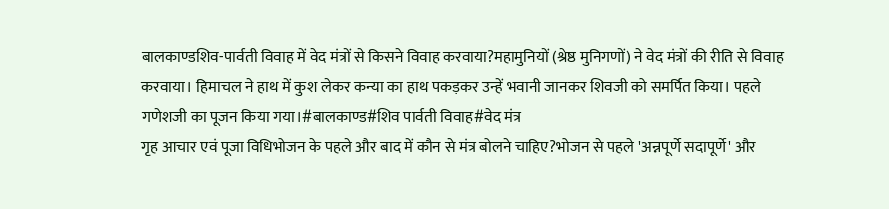बालकाण्डशिव-पार्वती विवाह में वेद मंत्रों से किसने विवाह करवाया?महामुनियों (श्रेष्ठ मुनिगणों) ने वेद मंत्रों की रीति से विवाह करवाया। हिमाचल ने हाथ में कुश लेकर कन्या का हाथ पकड़कर उन्हें भवानी जानकर शिवजी को समर्पित किया। पहले गणेशजी का पूजन किया गया।#बालकाण्ड#शिव पार्वती विवाह#वेद मंत्र
गृह आचार एवं पूजा विधिभोजन के पहले और बाद में कौन से मंत्र बोलने चाहिए?भोजन से पहले 'अन्नपूर्णे सदापूर्णे' और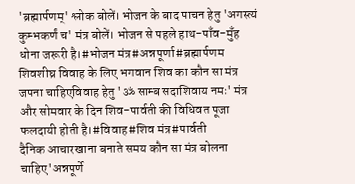'ब्रह्मार्पणम्' श्लोक बोलें। भोजन के बाद पाचन हेतु 'अगस्त्यं कुम्भकर्णं च' मंत्र बोलें। भोजन से पहले हाथ-पाँव-मुँह धोना जरूरी है।#भोजन मंत्र#अन्नपूर्णा#ब्रह्मार्पणम
शिवशीघ्र विवाह के लिए भगवान शिव का कौन सा मंत्र जपना चाहिएविवाह हेतु 'ॐ साम्ब सदाशिवाय नमः' मंत्र और सोमवार के दिन शिव-पार्वती की विधिवत पूजा फलदायी होती है।#विवाह#शिव मंत्र#पार्वती
दैनिक आचारखाना बनाते समय कौन सा मंत्र बोलना चाहिए'अन्नपूर्णे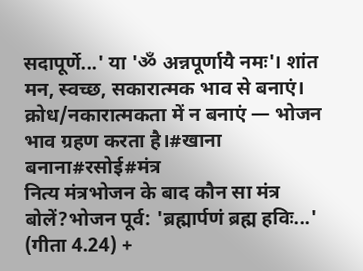सदापूर्णे...' या 'ॐ अन्नपूर्णायै नमः'। शांत मन, स्वच्छ, सकारात्मक भाव से बनाएं। क्रोध/नकारात्मकता में न बनाएं — भोजन भाव ग्रहण करता है।#खाना बनाना#रसोई#मंत्र
नित्य मंत्रभोजन के बाद कौन सा मंत्र बोलें?भोजन पूर्व: 'ब्रह्मार्पणं ब्रह्म हविः...' (गीता 4.24) +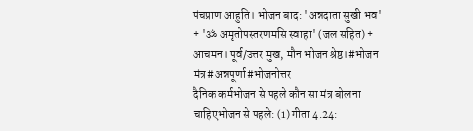पंचप्राण आहुति। भोजन बाद: 'अन्नदाता सुखी भव' + 'ॐ अमृतोपस्तरणमसि स्वाहा' (जल सहित) + आचमन। पूर्व/उत्तर मुख, मौन भोजन श्रेष्ठ।#भोजन मंत्र#अन्नपूर्णा#भोजनोत्तर
दैनिक कर्मभोजन से पहले कौन सा मंत्र बोलना चाहिएभोजन से पहले: (1) गीता 4.24: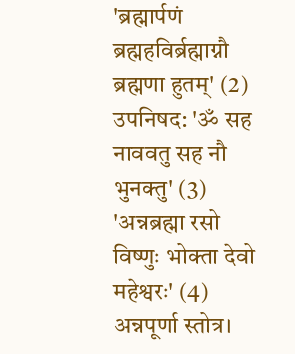'ब्रह्मार्पणं ब्रह्महविर्ब्रह्माग्नौ ब्रह्मणा हुतम्' (2) उपनिषद: 'ॐ सह नाववतु सह नौ भुनक्तु' (3) 'अन्नब्रह्मा रसो विष्णुः भोक्ता देवो महेश्वरः' (4) अन्नपूर्णा स्तोत्र।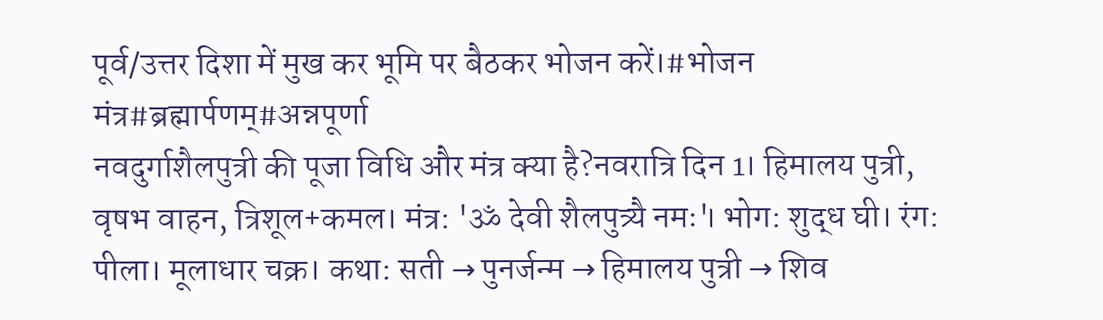पूर्व/उत्तर दिशा में मुख कर भूमि पर बैठकर भोजन करें।#भोजन मंत्र#ब्रह्मार्पणम्#अन्नपूर्णा
नवदुर्गाशैलपुत्री की पूजा विधि और मंत्र क्या है?नवरात्रि दिन 1। हिमालय पुत्री, वृषभ वाहन, त्रिशूल+कमल। मंत्र: 'ॐ देवी शैलपुत्र्यै नमः'। भोग: शुद्ध घी। रंग: पीला। मूलाधार चक्र। कथा: सती → पुनर्जन्म → हिमालय पुत्री → शिव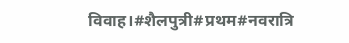विवाह।#शैलपुत्री#प्रथम#नवरात्रि